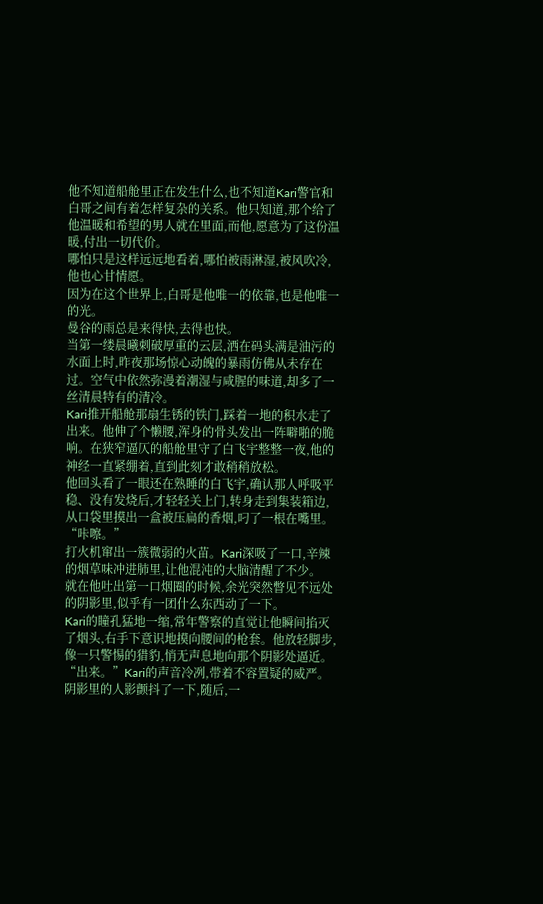他不知道船舱里正在发生什么,也不知道Kari警官和白哥之间有着怎样复杂的关系。他只知道,那个给了他温暖和希望的男人就在里面,而他,愿意为了这份温暖,付出一切代价。
哪怕只是这样远远地看着,哪怕被雨淋湿,被风吹冷,他也心甘情愿。
因为在这个世界上,白哥是他唯一的依靠,也是他唯一的光。
曼谷的雨总是来得快,去得也快。
当第一缕晨曦刺破厚重的云层,洒在码头满是油污的水面上时,昨夜那场惊心动魄的暴雨仿佛从未存在过。空气中依然弥漫着潮湿与咸腥的味道,却多了一丝清晨特有的清冷。
Kari推开船舱那扇生锈的铁门,踩着一地的积水走了出来。他伸了个懒腰,浑身的骨头发出一阵噼啪的脆响。在狭窄逼仄的船舱里守了白飞宇整整一夜,他的神经一直紧绷着,直到此刻才敢稍稍放松。
他回头看了一眼还在熟睡的白飞宇,确认那人呼吸平稳、没有发烧后,才轻轻关上门,转身走到集装箱边,从口袋里摸出一盒被压扁的香烟,叼了一根在嘴里。
“咔嚓。”
打火机窜出一簇微弱的火苗。Kari深吸了一口,辛辣的烟草味冲进肺里,让他混沌的大脑清醒了不少。
就在他吐出第一口烟圈的时候,余光突然瞥见不远处的阴影里,似乎有一团什么东西动了一下。
Kari的瞳孔猛地一缩,常年警察的直觉让他瞬间掐灭了烟头,右手下意识地摸向腰间的枪套。他放轻脚步,像一只警惕的猎豹,悄无声息地向那个阴影处逼近。
“出来。”Kari的声音冷冽,带着不容置疑的威严。
阴影里的人影颤抖了一下,随后,一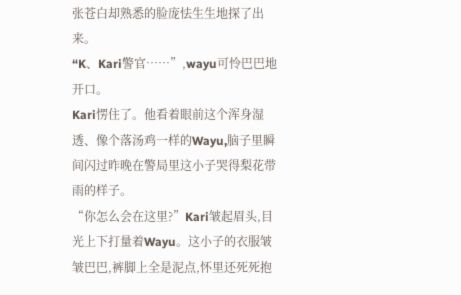张苍白却熟悉的脸庞怯生生地探了出来。
“K、Kari警官……”,wayu可怜巴巴地开口。
Kari愣住了。他看着眼前这个浑身湿透、像个落汤鸡一样的Wayu,脑子里瞬间闪过昨晚在警局里这小子哭得梨花带雨的样子。
“你怎么会在这里?”Kari皱起眉头,目光上下打量着Wayu。这小子的衣服皱皱巴巴,裤脚上全是泥点,怀里还死死抱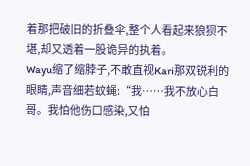着那把破旧的折叠伞,整个人看起来狼狈不堪,却又透着一股诡异的执着。
Wayu缩了缩脖子,不敢直视Kari那双锐利的眼睛,声音细若蚊蝇:“我……我不放心白哥。我怕他伤口感染,又怕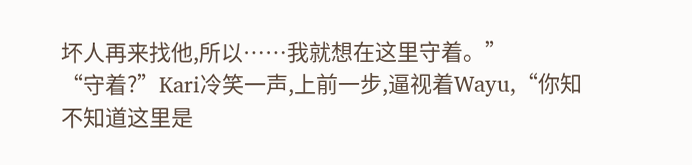坏人再来找他,所以……我就想在这里守着。”
“守着?”Kari冷笑一声,上前一步,逼视着Wayu,“你知不知道这里是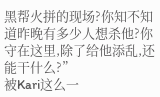黑帮火拼的现场?你知不知道昨晚有多少人想杀他?你守在这里,除了给他添乱,还能干什么?”
被Kari这么一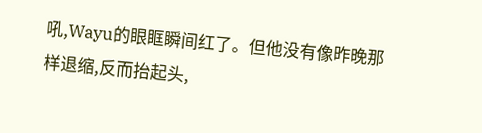吼,Wayu的眼眶瞬间红了。但他没有像昨晚那样退缩,反而抬起头,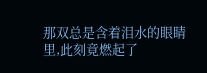那双总是含着泪水的眼睛里,此刻竟燃起了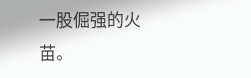一股倔强的火苗。